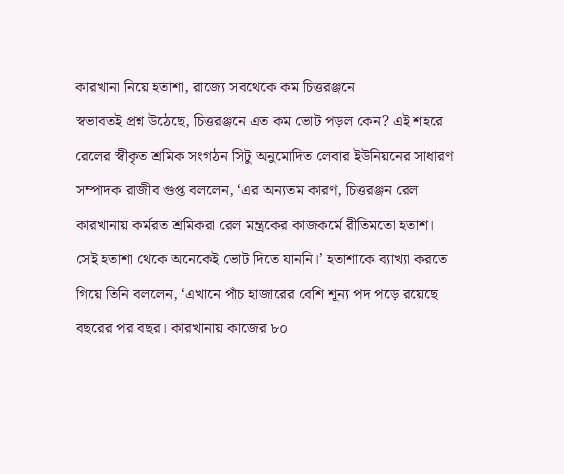কারখানা নিয়ে হতাশা, রাজ্যে সবথেকে কম চিত্তরঞ্জনে
স্বভাবতই প্রশ্ন উঠেছে, চিত্তরঞ্জনে এত কম ভোট পড়ল কেন? এই শহরে রেলের স্বীকৃত শ্রমিক সংগঠন সিটু অনুমোদিত লেবার ইউনিয়নের সাধারণ সম্পাদক রাজীব গুপ্ত বললেন, ‘এর অন্যতম কারণ, চিত্তরঞ্জন রেল কারখানায় কর্মরত শ্রমিকরা রেল মন্ত্রকের কাজকর্মে রীতিমতো হতাশ। সেই হতাশা থেকে অনেকেই ভোট দিতে যাননি।’ হতাশাকে ব্যাখ্যা করতে গিয়ে তিনি বললেন, ‘এখানে পাঁচ হাজারের বেশি শূন্য পদ পড়ে রয়েছে বছরের পর বছর। কারখানায় কাজের ৮০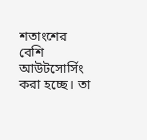শতাংশের বেশি আউটসোর্সিং করা হচ্ছে। তা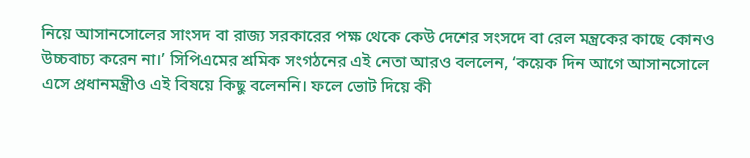নিয়ে আসানসোলের সাংসদ বা রাজ্য সরকারের পক্ষ থেকে কেউ দেশের সংসদে বা রেল মন্ত্রকের কাছে কোনও উচ্চবাচ্য করেন না।’ সিপিএমের শ্রমিক সংগঠনের এই নেতা আরও বললেন, ‘কয়েক দিন আগে আসানসোলে এসে প্রধানমন্ত্রীও এই বিষয়ে কিছু বলেননি। ফলে ভোট দিয়ে কী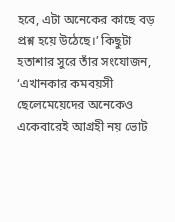হবে, এটা অনেকের কাছে বড় প্রশ্ন হয়ে উঠেছে।’ কিছুটা হতাশার সুরে তাঁর সংযোজন, ‘এখানকার কমবয়সী ছেলেমেয়েদের অনেকেও একেবারেই আগ্রহী নয় ভোট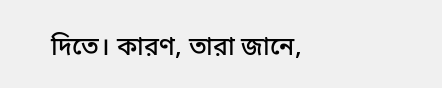দিতে। কারণ, তারা জানে,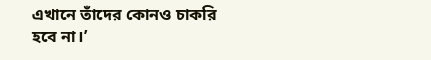এখানে তাঁদের কোনও চাকরি হবে না।’